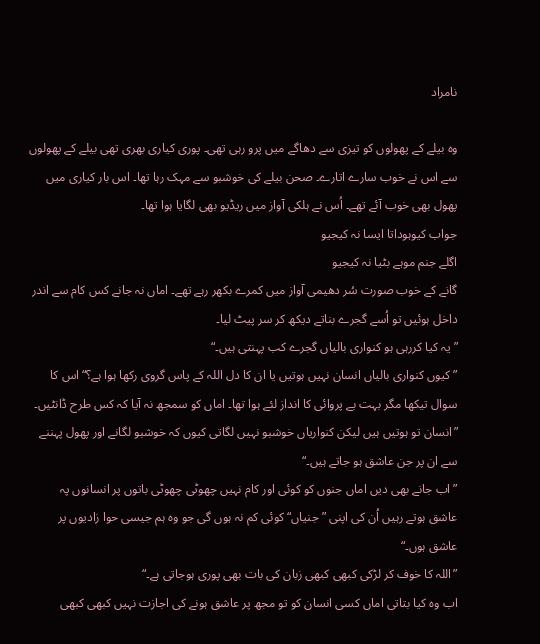نامراد

وہ بیلے کے پھولوں کو تیزی سے دھاگے میں پرو رہی تھی۔ پوری کیاری بھری تھی بیلے کے پھولوں سے اس نے خوب سارے اتارے۔ صحن بیلے کی خوشبو سے مہک رہا تھا۔ اس بار کیاری میں پھول بھی خوب آئے تھے۔ اُس نے ہلکی آواز میں ریڈیو بھی لگایا ہوا تھا۔
جواب کیوہوداتا ایسا نہ کیجیو
اگلے جنم موہے بٹیا نہ کیجیو
گانے کے خوب صورت سُر دھیمی آواز میں کمرے بکھر رہے تھے۔ اماں نہ جانے کس کام سے اندر داخل ہوئیں تو اُسے گجرے بناتے دیکھ کر سر پیٹ لیا۔
”یہ کیا کررہی ہو کنواری بالیاں گجرے کب پہنتی ہیں۔“
”کیوں کنواری بالیاں انسان نہیں ہوتیں یا ان کا دل اللہ کے پاس گروی رکھا ہوا ہے؟“ اس کا سوال تیکھا مگر بہت بے پروائی کا انداز لئے ہوا تھا۔ اماں کو سمجھ نہ آیا کہ کس طرح ڈانٹیں۔
”انسان تو ہوتیں ہیں لیکن کنواریاں خوشبو نہیں لگاتی کیوں کہ خوشبو لگانے اور پھول پہننے سے ان پر جن عاشق ہو جاتے ہیں۔“
”اب جانے بھی دیں اماں جنوں کو کوئی اور کام نہیں چھوٹی چھوٹی باتوں پر انسانوں پہ عاشق ہوتے رہیں اُن کی اپنی ”جنیاں“ کوئی کم نہ ہوں گی جو وہ ہم جیسی حوا زادیوں پر عاشق ہوں۔“
”اللہ کا خوف کر لڑکی کبھی کبھی زبان کی بات بھی پوری ہوجاتی ہے۔“
اب وہ کیا بتاتی اماں کسی انسان کو تو مجھ پر عاشق ہونے کی اجازت نہیں کبھی کبھی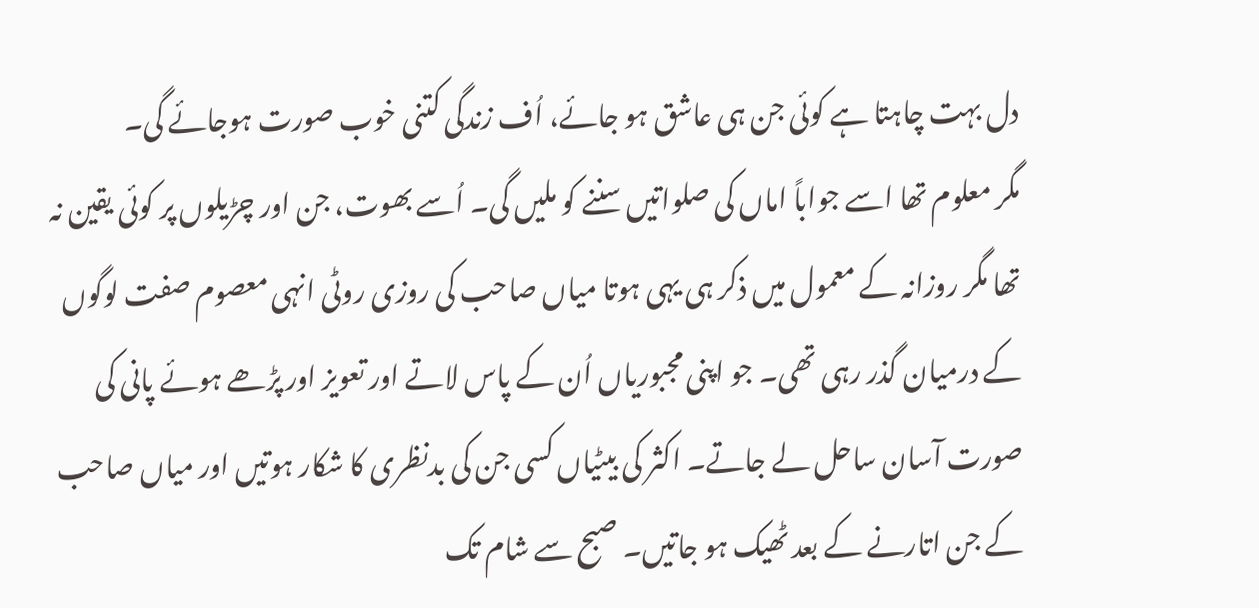دل بہت چاہتا ہے کوئی جن ہی عاشق ہو جائے، اُف زندگی کتنی خوب صورت ہوجائے گی۔
مگر معلوم تھا اسے جواباً اماں کی صلواتیں سننے کو ملیں گی۔ اُسے بھوت، جن اور چڑیلوں پر کوئی یقین نہ تھا مگر روزانہ کے معمول میں ذکر ہی یہی ہوتا میاں صاحب کی روزی روٹی انہی معصوم صفت لوگوں کے درمیان گذر رہی تھی۔ جو اپنی مجبوریاں اُن کے پاس لاتے اور تعویز اور پڑھے ہوئے پانی کی صورت آسان ساحل لے جاتے۔ اکثر کی بیٹیاں کسی جن کی بدنظری کا شکار ہوتیں اور میاں صاحب کے جن اتارنے کے بعد ٹھیک ہو جاتیں۔ صبح سے شام تک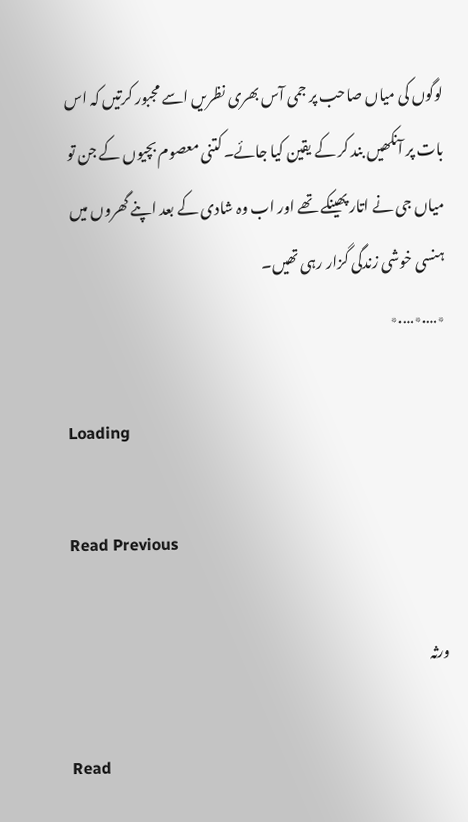لوگوں کی میاں صاحب پر جمی آس بھری نظریں اسے مجبور کرتیں کہ اس بات پر آنکھیں بند کر کے یقین کیا جائے۔ کتنی معصوم بچیوں کے جن تو میاں جی نے اتار پھینکے تھے اور اب وہ شادی کے بعد اپنے گھروں میں ہنسی خوشی زندگی گزار رہی تھیں۔
٭….٭….٭

Loading

Read Previous

ورثہ

Read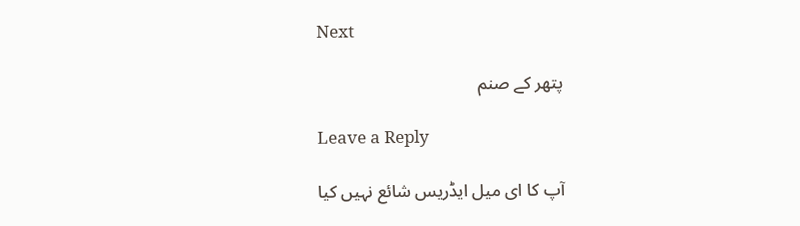Next

پتھر کے صنم

Leave a Reply

آپ کا ای میل ایڈریس شائع نہیں کیا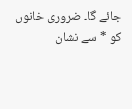جائے گا۔ ضروری خانوں کو * سے نشان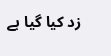زد کیا گیا ہے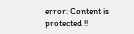error: Content is protected !!